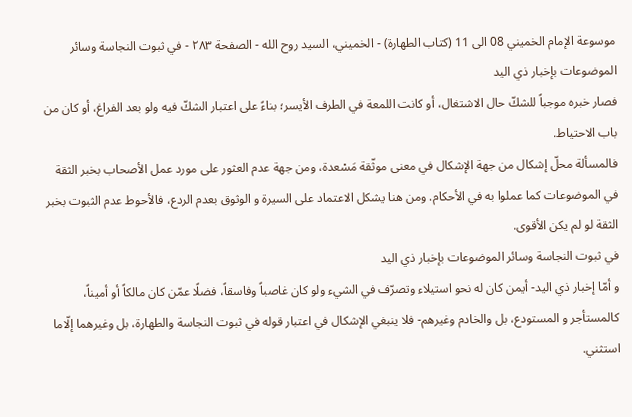موسوعة الإمام الخميني 08 الى 11 (كتاب الطهارة) - الخميني، السيد روح الله - الصفحة ٢٨٣ - في ثبوت النجاسة وسائر الموضوعات بإخبار ذي اليد
فصار خبره موجباً للشكّ حال الاشتغال، أو كانت اللمعة في الطرف الأيسر؛ بناءً على اعتبار الشكّ فيه ولو بعد الفراغ، أو كان من باب الاحتياط.
فالمسألة محلّ إشكال من جهة الإشكال في معنى موثّقة مَسْعدة، ومن جهة عدم العثور على مورد عمل الأصحاب بخبر الثقة في الموضوعات كما عملوا به في الأحكام. ومن هنا يشكل الاعتماد على السيرة و الوثوق بعدم الردع، فالأحوط عدم الثبوت بخبر الثقة لو لم يكن الأقوى.
في ثبوت النجاسة وسائر الموضوعات بإخبار ذي اليد
و أمّا إخبار ذي اليد- أيمن كان له نحو استيلاء وتصرّف في الشيء ولو كان غاصباً وفاسقاً، فضلًا عمّن كان مالكاً أو أميناً، كالمستأجر و المستودع، بل والخادم وغيرهم- فلا ينبغي الإشكال في اعتبار قوله في ثبوت النجاسة والطهارة، بل وغيرهما إلّاما استثني.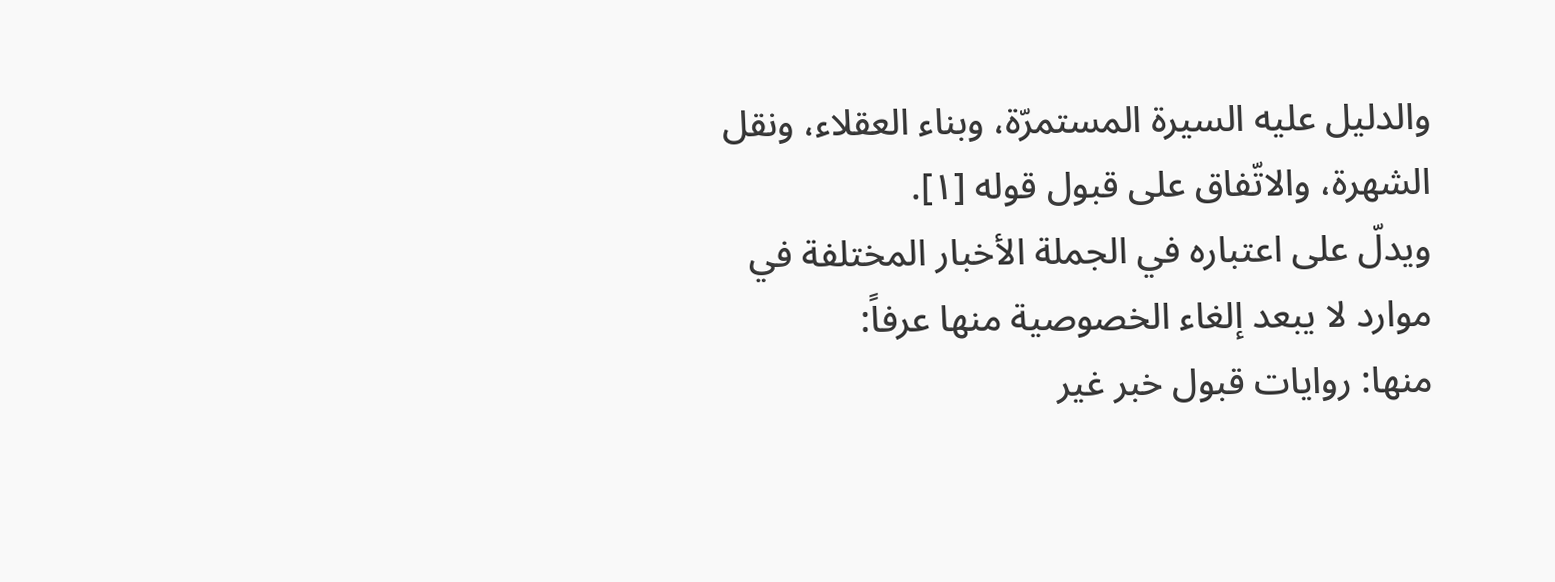والدليل عليه السيرة المستمرّة، وبناء العقلاء، ونقل الشهرة، والاتّفاق على قبول قوله [١].
ويدلّ على اعتباره في الجملة الأخبار المختلفة في موارد لا يبعد إلغاء الخصوصية منها عرفاً:
منها: روايات قبول خبر غير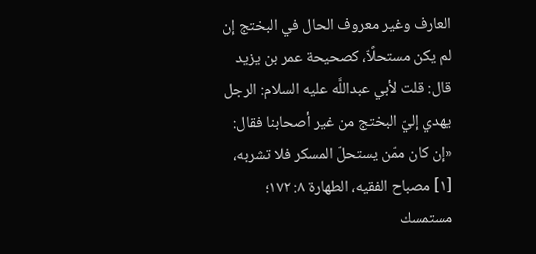العارف وغير معروف الحال في البختج إن لم يكن مستحلًاّ، كصحيحة عمر بن يزيد قال: قلت لأبي عبداللَّه عليه السلام: الرجل يهدي إليّ البختج من غير أصحابنا فقال: «إن كان ممّن يستحلّ المسكر فلا تشربه،
[١] مصباح الفقيه، الطهارة ٨: ١٧٢؛ مستمسك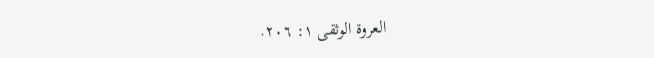العروة الوثقى ١: ٢٠٦.